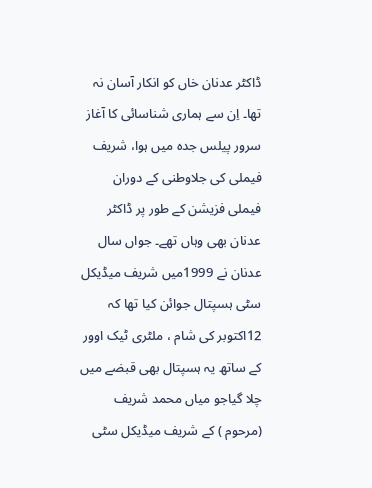ڈاکٹر عدنان خاں کو انکار آسان نہ تھا۔ اِن سے ہماری شناسائی کا آغاز سرور پیلس جدہ میں ہوا، شریف فیملی کی جلاوطنی کے دوران فیملی فزیشن کے طور پر ڈاکٹر عدنان بھی وہاں تھے۔ جواں سال عدنان نے 1999میں شریف میڈیکل سٹی ہسپتال جوائن کیا تھا کہ 12اکتوبر کی شام ، ملٹری ٹیک اوور کے ساتھ یہ ہسپتال بھی قبضے میں چلا گیاجو میاں محمد شریف (مرحوم ) کے شریف میڈیکل سٹی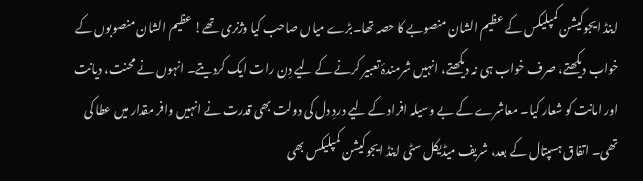اینڈ ایجوکیشن کمپلیکس کے عظیم الشان منصوبے کا حصہ تھا۔بڑے میاں صاحب کیا وژنری تھے! عظیم الشان منصوبوں کے خواب دیکھتے، صرف خواب ہی نہ دیکھتے، انہیں شرمندۂ تعبیر کرنے کے لیے دِن رات ایک کردیتے۔ انہوں نے محنت، دیانت اور امانت کو شعار کیا۔ معاشرے کے بے وسیلہ افراد کے لیے دردِ دل کی دولت بھی قدرت نے انہیں وافر مقدار میں عطا کی تھی۔ اتفاق ہسپتال کے بعد، شریف میڈیکل سٹی اینڈ ایجوکیشن کمپلیکس بھی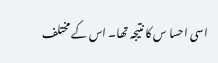اسی احسا س کا نتیجہ تھا۔ اس کے مختلف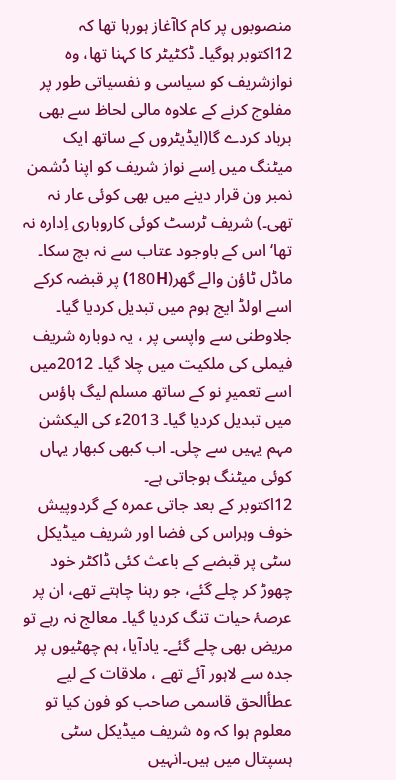منصوبوں پر کام کاآغاز ہورہا تھا کہ 12اکتوبر ہوگیا۔ ڈکٹیٹر کا کہنا تھا، وہ نوازشریف کو سیاسی و نفسیاتی طور پر مفلوج کرنے کے علاوہ مالی لحاظ سے بھی برباد کردے گا(ایڈیٹروں کے ساتھ ایک میٹنگ میں اِسے نواز شریف کو اپنا دُشمن نمبر ون قرار دینے میں بھی کوئی عار نہ تھی۔) شریف ٹرسٹ کوئی کاروباری اِدارہ نہ تھا‘ اس کے باوجود عتاب سے نہ بچ سکا۔ ماڈل ٹاؤن والے گھر(180H) پر قبضہ کرکے اسے اولڈ ایج ہوم میں تبدیل کردیا گیا۔ جلاوطنی سے واپسی پر ، یہ دوبارہ شریف فیملی کی ملکیت میں چلا گیا۔ 2012میں اسے تعمیرِ نو کے ساتھ مسلم لیگ ہاؤس میں تبدیل کردیا گیا۔ 2013ء کی الیکشن مہم یہیں سے چلی۔ اب کبھی کبھار یہاں کوئی میٹنگ ہوجاتی ہے۔
12اکتوبر کے بعد جاتی عمرہ کے گردوپیش خوف وہراس کی فضا اور شریف میڈیکل سٹی پر قبضے کے باعث کئی ڈاکٹر خود چھوڑ کر چلے گئے، جو رہنا چاہتے تھے، ان پر عرصۂ حیات تنگ کردیا گیا۔ معالج نہ رہے تو مریض بھی چلے گئے۔ یادآیا، ہم چھٹیوں پر جدہ سے لاہور آئے تھے ، ملاقات کے لیے عطأالحق قاسمی صاحب کو فون کیا تو معلوم ہوا کہ وہ شریف میڈیکل سٹی ہسپتال میں ہیں۔انہیں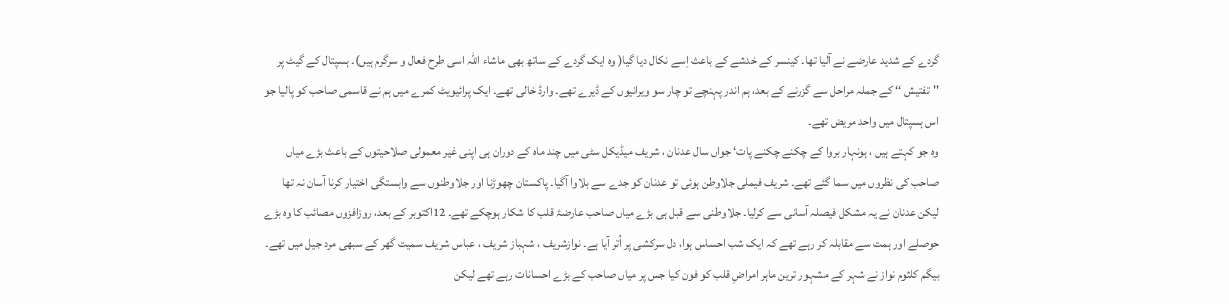گردے کے شدید عارضے نے آلیا تھا۔ کینسر کے خدشے کے باعث اِسے نکال دیا گیا( وہ ایک گردے کے ساتھ بھی ماشاء اللہ اسی طرح فعال و سرگرم ہیں)۔ ہسپتال کے گیٹ پر ''تفتیش ‘‘ کے جملہ مراحل سے گزرنے کے بعد، ہم اندر پہنچے تو چار سو ویرانیوں کے ڈیرے تھے۔ وارڈ خالی تھے۔ ایک پرائیویٹ کمرے میں ہم نے قاسمی صاحب کو پالیا جو اس ہسپتال میں واحد مریض تھے۔
وہ جو کہتے ہیں ، ہونہار بروا کے چکنے چکنے پات‘ جواں سال عدنان ، شریف میڈیکل سٹی میں چند ماہ کے دوران ہی اپنی غیر معمولی صلاحیتوں کے باعث بڑے میاں صاحب کی نظروں میں سما گئے تھے۔ شریف فیملی جلاوطن ہوئی تو عدنان کو جدے سے بلاوا آگیا۔ پاکستان چھوڑنا اور جلاوطنوں سے وابستگی اختیار کرنا آسان نہ تھا لیکن عدنان نے یہ مشکل فیصلہ آسانی سے کرلیا۔ جلاوطنی سے قبل ہی بڑے میاں صاحب عارضۂ قلب کا شکار ہوچکے تھے۔ 12اکتوبر کے بعد، روزافزوں مصائب کا وہ بڑے حوصلے اور ہمت سے مقابلہ کر رہے تھے کہ ایک شب احساس ہوا، دل سرکشی پر اُتر آیا ہے۔ نوازشریف ، شہباز شریف ، عباس شریف سمیت گھر کے سبھی مرد جیل میں تھے۔ بیگم کلثوم نواز نے شہر کے مشہور ترین ماہر امراضِ قلب کو فون کیا جس پر میاں صاحب کے بڑے احسانات رہے تھے لیکن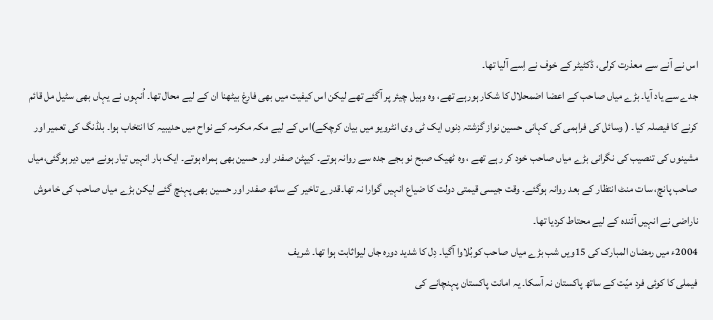اس نے آنے سے معذرت کرلی، ڈکٹیٹر کے خوف نے اِسے آلیا تھا۔
جدے سے یاد آیا۔ بڑے میاں صاحب کے اعضا اضمحلال کا شکار ہورہے تھے، وہ وہیل چیئر پر آگئے تھے لیکن اس کیفیت میں بھی فارغ بیٹھنا ان کے لیے محال تھا۔ اُنہوں نے یہاں بھی سٹیل مل قائم کرنے کا فیصلہ کیا۔ ( وسائل کی فراہمی کی کہانی حسین نواز گزشتہ دِنوں ایک ٹی وی انٹرویو میں بیان کرچکے)اس کے لیے مکہ مکرمہ کے نواح میں حدیبیہ کا انتخاب ہوا۔ بلڈنگ کی تعمیر اور مشینوں کی تنصیب کی نگرانی بڑے میاں صاحب خود کر رہے تھے ، وہ ٹھیک صبح نو بجے جدہ سے روانہ ہوتے۔ کیپٹن صفدر اور حسین بھی ہمراہ ہوتے۔ ایک بار انہیں تیار ہونے میں دیر ہوگئی،میاں صاحب پانچ، سات منٹ انتظار کے بعد روانہ ہوگئے۔ وقت جیسی قیمتی دولت کا ضیاع انہیں گوارا نہ تھا۔قدرے تاخیر کے ساتھ صفدر اور حسین بھی پہنچ گئے لیکن بڑے میاں صاحب کی خاموش ناراضی نے انہیں آئندہ کے لیے محتاط کردیا تھا۔
2004ء میں رمضان المبارک کی 15ویں شب بڑے میاں صاحب کوبُلاوا آگیا۔ دِل کا شدید دورہ جاں لیواثابت ہوا تھا۔ شریف
فیملی کا کوئی فرد میّت کے ساتھ پاکستان نہ آسکا۔ یہ امانت پاکستان پہنچانے کی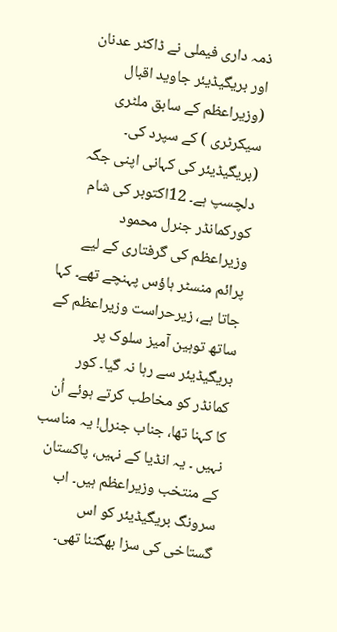ذمہ داری فیملی نے ڈاکٹر عدنان اور بریگیڈیئر جاوید اقبال (وزیراعظم کے سابق ملٹری سیکرٹری ) کے سپرد کی۔ (بریگیڈیئر کی کہانی اپنی جگہ دلچسپ ہے۔ 12اکتوبر کی شام کورکمانڈر جنرل محمود وزیراعظم کی گرفتاری کے لیے پرائم منسٹر ہاؤس پہنچے تھے۔ کہا جاتا ہے، زیرحراست وزیراعظم کے ساتھ توہین آمیز سلوک پر بریگیڈیئر سے رہا نہ گیا۔ کور کمانڈر کو مخاطب کرتے ہوئے اُن کا کہنا تھا، جناب جنرل! یہ مناسب نہیں ۔ یہ انڈیا کے نہیں، پاکستان کے منتخب وزیراعظم ہیں۔ اب سرونگ بریگیڈیئر کو اس گستاخی کی سزا بھگتنا تھی۔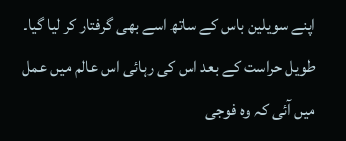اپنے سویلین باس کے ساتھ اسے بھی گرفتار کر لیا گیا۔ طویل حراست کے بعد اس کی رہائی اس عالم میں عمل میں آئی کہ وہ فوجی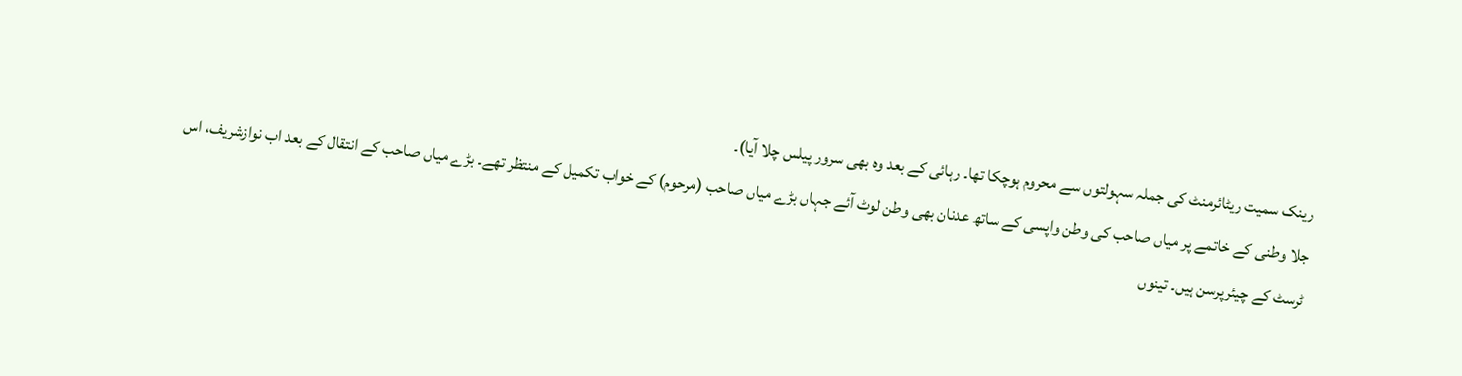رینک سمیت ریٹائرمنٹ کی جملہ سہولتوں سے محروم ہوچکا تھا۔ رہائی کے بعد وہ بھی سرور پیلس چلا آیا)۔
جلا وطنی کے خاتمے پر میاں صاحب کی وطن واپسی کے ساتھ عدنان بھی وطن لوٹ آئے جہاں بڑے میاں صاحب (مرحوم) کے خواب تکمیل کے منتظر تھے۔ بڑے میاں صاحب کے انتقال کے بعد اب نوازشریف، اس ٹرسٹ کے چیئرپرسن ہیں۔ تینوں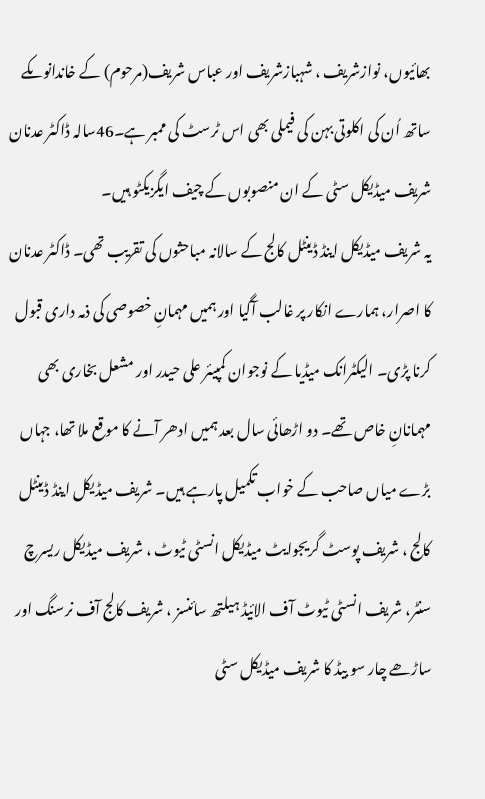بھائیوں، نوازشریف ، شہبازشریف اور عباس شریف(مرحوم) کے خاندانوںکے ساتھ اُن کی اکلوتی بہن کی فیملی بھی اس ٹرسٹ کی ممبر ہے۔46سالہ ڈاکٹر عدنان شریف میڈیکل سٹی کے ان منصوبوں کے چیف ایگزیکٹو ہیں۔
یہ شریف میڈیکل اینڈ ڈینٹل کالج کے سالانہ مباحثوں کی تقریب تھی۔ ڈاکٹر عدنان کا اصرار، ہمارے انکار پر غالب آگیا اور ہمیں مہمانِ خصوصی کی ذمہ داری قبول کرنا پڑی۔ الیکٹرانک میڈیا کے نوجوان کمپیئر علی حیدر اور مشعل بخاری بھی مہمانانِ خاص تھے۔ دو اڑھائی سال بعد ہمیں ادھر آنے کا موقع ملا تھا، جہاں بڑے میاں صاحب کے خواب تکمیل پارہے ہیں۔ شریف میڈیکل اینڈ ڈینٹل کالج ، شریف پوسٹ گریجوایٹ میڈیکل انسٹی ٹیوٹ ، شریف میڈیکل ریسرچ سنٹر، شریف انسٹی ٹیوٹ آف الائیڈ ہیلتھ سائنسز ، شریف کالج آف نرسنگ اور ساڑھے چار سو بیڈ کا شریف میڈیکل سٹی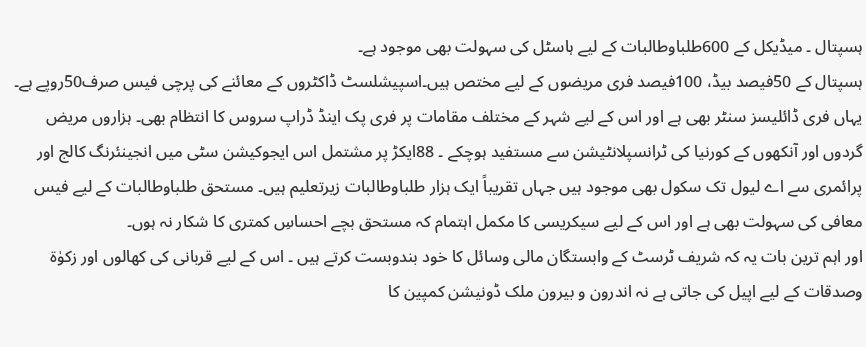ہسپتال ۔ میڈیکل کے 600طلباوطالبات کے لیے ہاسٹل کی سہولت بھی موجود ہے۔
ہسپتال کے 50فیصد بیڈ، 100فیصد فری مریضوں کے لیے مختص ہیں۔اسپیشلسٹ ڈاکٹروں کے معائنے کی پرچی فیس صرف50روپے ہے۔ یہاں فری ڈائلیسز سنٹر بھی ہے اور اس کے لیے شہر کے مختلف مقامات پر فری پک اینڈ ڈراپ سروس کا انتظام بھی۔ ہزاروں مریض گردوں اور آنکھوں کے کورنیا کی ٹرانسپلانٹیشن سے مستفید ہوچکے ۔ 88ایکڑ پر مشتمل اس ایجوکیشن سٹی میں انجینئرنگ کالج اور پرائمری سے اے لیول تک سکول بھی موجود ہیں جہاں تقریباً ایک ہزار طلباوطالبات زیرتعلیم ہیں۔ مستحق طلباوطالبات کے لیے فیس معافی کی سہولت بھی ہے اور اس کے لیے سیکریسی کا مکمل اہتمام کہ مستحق بچے احساسِ کمتری کا شکار نہ ہوں۔
اور اہم ترین بات یہ کہ شریف ٹرسٹ کے وابستگان مالی وسائل کا خود بندوبست کرتے ہیں ۔ اس کے لیے قربانی کی کھالوں اور زکوٰۃ وصدقات کے لیے اپیل کی جاتی ہے نہ اندرون و بیرون ملک ڈونیشن کمپین کا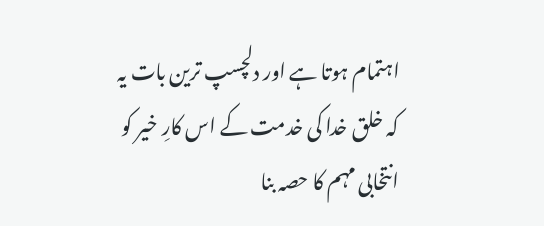اہتمام ہوتا ہے اور دلچسپ ترین بات یہ کہ خلق خدا کی خدمت کے اس کارِ خیر کو انتخابی مہم کا حصہ بنا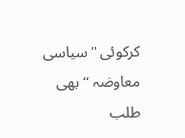کرکوئی ''سیاسی معاوضہ ‘‘ بھی طلب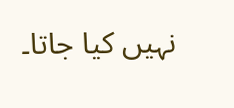نہیں کیا جاتا۔